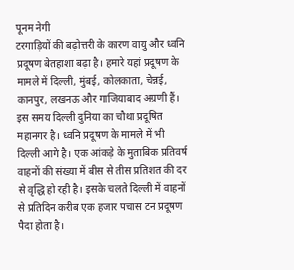पूनम नेगी
टरगाड़ियों की बढ़ोत्तरी के कारण वायु और ध्वनि प्रदूषण बेतहाशा बढ़ा है। हमारे यहां प्रदूषण के मामले में दिल्ली, मुंबई, कोलकाता, चेन्नई, कानपुर, लखनऊ और गाजियाबाद अग्रणी हैं। इस समय दिल्ली दुनिया का चौथा प्रदूषित महानगर है। ध्वनि प्रदूषण के मामले में भी दिल्ली आगे है। एक आंकड़े के मुताबिक प्रतिवर्ष वाहनों की संख्या में बीस से तीस प्रतिशत की दर से वृद्धि हो रही है। इसके चलते दिल्ली में वाहनों से प्रतिदिन करीब एक हजार पचास टन प्रदूषण पैदा होता है।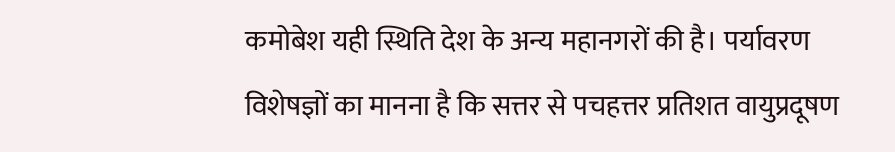कमोबेश यही स्थिति देश के अन्य महानगरों की है। पर्यावरण विशेषज्ञों का मानना है कि सत्तर से पचहत्तर प्रतिशत वायुप्रदूषण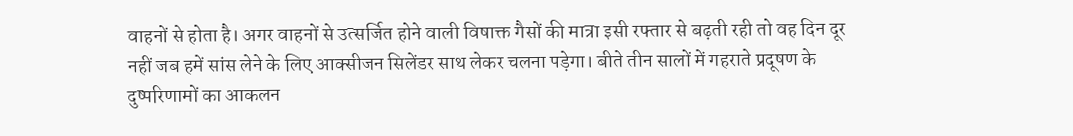वाहनों से होता है। अगर वाहनों से उत्सर्जित होने वाली विषाक्त गैसों की मात्रा इसी रफ्तार से बढ़ती रही तो वह दिन दूर नहीं जब हमें सांस लेने के लिए आक्सीजन सिलेंडर साथ लेकर चलना पड़ेगा। बीते तीन सालों में गहराते प्रदूषण के दुष्परिणामों का आकलन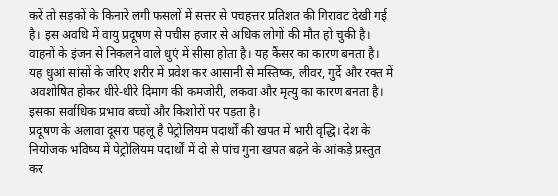करें तो सड़कों के किनारे लगी फसलों में सत्तर से पचहत्तर प्रतिशत की गिरावट देखी गई है। इस अवधि में वायु प्रदूषण से पचीस हजार से अधिक लोगों की मौत हो चुकी है। वाहनों के इंजन से निकलने वाले धुएं में सीसा होता है। यह कैंसर का कारण बनता है। यह धुआं सांसों के जरिए शरीर में प्रवेश कर आसानी से मस्तिष्क, लीवर, गुर्दे और रक्त में अवशोषित होकर धीरे-धीरे दिमाग की कमजोरी, लकवा और मृत्यु का कारण बनता है। इसका सर्वाधिक प्रभाव बच्चों और किशोरों पर पड़ता है।
प्रदूषण के अलावा दूसरा पहलू है पेट्रोलियम पदार्थों की खपत में भारी वृद्धि। देश के नियोजक भविष्य में पेट्रोलियम पदार्थों में दो से पांच गुना खपत बढ़ने के आंकड़े प्रस्तुत कर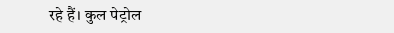रहे हैं। कुल पेट्रोल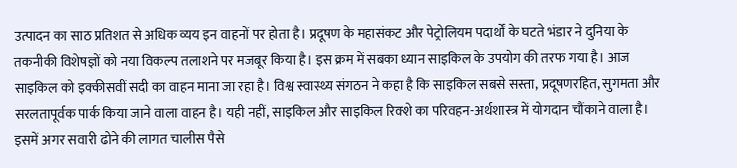उत्पादन का साठ प्रतिशत से अधिक व्यय इन वाहनों पर होता है। प्रदूषण के महासंकट और पेट्रोलियम पदार्थों के घटते भंडार ने दुनिया के तकनीकी विशेषज्ञों को नया विकल्प तलाशने पर मजबूर किया है। इस क्रम में सबका ध्यान साइकिल के उपयोग की तरफ गया है। आज साइकिल को इक्कीसवीं सदी का वाहन माना जा रहा है। विश्व स्वास्थ्य संगठन ने कहा है कि साइकिल सबसे सस्ता, प्रदूषणरहित, सुगमता और सरलतापूर्वक पार्क किया जाने वाला वाहन है। यही नहीं, साइकिल और साइकिल रिक्शे का परिवहन-अर्थशास्त्र में योगदान चौंकाने वाला है। इसमें अगर सवारी ढोने की लागत चालीस पैसे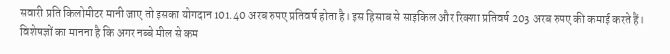सवारी प्रति किलोमीटर मानी जाए तो इसका योगदान 101.40 अरब रुपए प्रतिवर्ष होता है। इस हिसाब से साइकिल और रिक्शा प्रतिवर्ष 203 अरब रुपए की कमाई करते हैं। विशेषज्ञों का मानना है कि अगर नब्बे मील से कम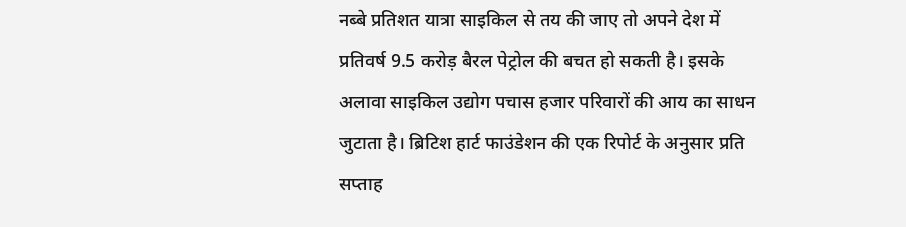नब्बे प्रतिशत यात्रा साइकिल से तय की जाए तो अपने देश में प्रतिवर्ष 9.5 करोड़ बैरल पेट्रोल की बचत हो सकती है। इसके अलावा साइकिल उद्योग पचास हजार परिवारों की आय का साधन जुटाता है। ब्रिटिश हार्ट फाउंडेशन की एक रिपोर्ट के अनुसार प्रति सप्ताह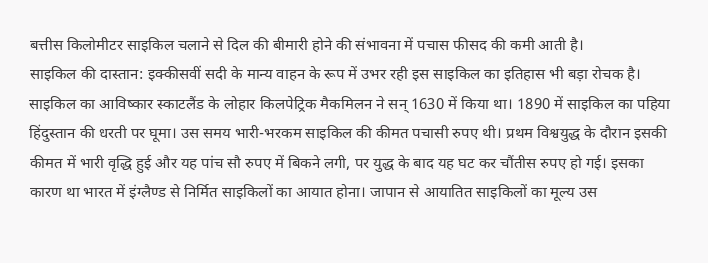बत्तीस किलोमीटर साइकिल चलाने से दिल की बीमारी होने की संभावना में पचास फीसद की कमी आती है।
साइकिल की दास्तान: इक्कीसवीं सदी के मान्य वाहन के रूप में उभर रही इस साइकिल का इतिहास भी बड़ा रोचक है। साइकिल का आविष्कार स्काटलैंड के लोहार किलपेट्रिक मैकमिलन ने सन् 1630 में किया था। 1890 में साइकिल का पहिया हिंदुस्तान की धरती पर घूमा। उस समय भारी-भरकम साइकिल की कीमत पचासी रुपए थी। प्रथम विश्वयुद्ध के दौरान इसकी कीमत में भारी वृद्धि हुई और यह पांच सौ रुपए में बिकने लगी, पर युद्ध के बाद यह घट कर चौंतीस रुपए हो गई। इसका कारण था भारत में इंग्लैण्ड से निर्मित साइकिलों का आयात होना। जापान से आयातित साइकिलों का मूल्य उस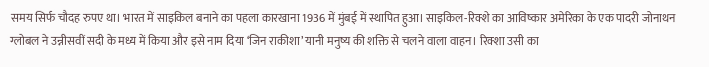समय सिर्फ चौदह रुपए था। भारत में साइकिल बनाने का पहला कारखाना 1936 में मुंबई में स्थापित हुआ। साइकिल-रिक्शे का आविष्कार अमेरिका के एक पादरी जोनाथन ग्लोबल ने उन्नीसवीं सदी के मध्य में किया और इसे नाम दिया ‘जिन राकीशा’ यानी मनुष्य की शक्ति से चलने वाला वाहन। रिक्शा उसी का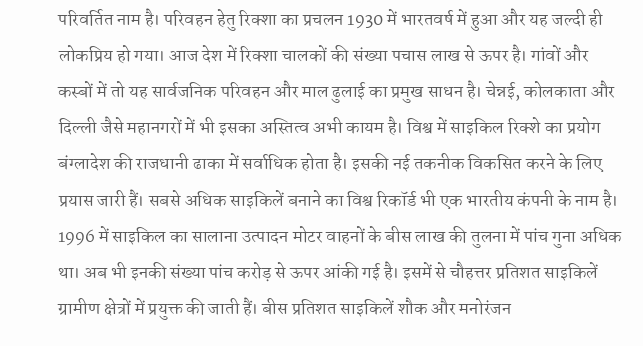परिवर्तित नाम है। परिवहन हेतु रिक्शा का प्रचलन 1930 में भारतवर्ष में हुआ और यह जल्दी ही लोकप्रिय हो गया। आज देश में रिक्शा चालकों की संख्या पचास लाख से ऊपर है। गांवों और कस्बों में तो यह सार्वजनिक परिवहन और माल ढुलाई का प्रमुख साधन है। चेन्नई, कोलकाता और दिल्ली जैसे महानगरों में भी इसका अस्तित्व अभी कायम है। विश्व में साइकिल रिक्शे का प्रयोग बंग्लादेश की राजधानी ढाका में सर्वाधिक होता है। इसकी नई तकनीक विकसित करने के लिए प्रयास जारी हैं। सबसे अधिक साइकिलें बनाने का विश्व रिकॉर्ड भी एक भारतीय कंपनी के नाम है। 1996 में साइकिल का सालाना उत्पादन मोटर वाहनों के बीस लाख की तुलना में पांच गुना अधिक था। अब भी इनकी संख्या पांच करोड़ से ऊपर आंकी गई है। इसमें से चौहत्तर प्रतिशत साइकिलें ग्रामीण क्षेत्रों में प्रयुक्त की जाती हैं। बीस प्रतिशत साइकिलें शौक और मनोरंजन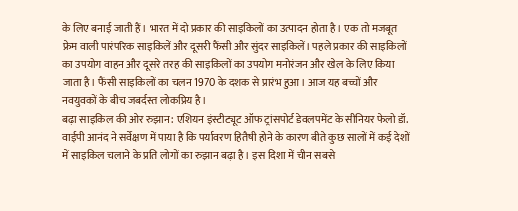के लिए बनाई जाती हैं। भारत में दो प्रकार की साइकिलों का उत्पादन होता है। एक तो मजबूत फ्रेम वाली पारंपरिक साइकिलें और दूसरी फैंसी और सुंदर साइकिलें। पहले प्रकार की साइकिलों का उपयोग वाहन और दूसरे तरह की साइकिलों का उपयोग मनोरंजन और खेल के लिए किया जाता है। फैंसी साइकिलों का चलन 1970 के दशक से प्रारंभ हुआ। आज यह बच्चों और नवयुवकों के बीच जबर्दस्त लोकप्रिय है।
बढ़ा साइकिल की ओर रुझान: एशियन इंस्टीट्यूट ऑफ ट्रांसपोर्ट डेवलपमेंट के सीनियर फेलो डॉ. वाईपी आनंद ने सर्वेक्षण में पाया है कि पर्यावरण हितैषी होने के कारण बीते कुछ सालों में कई देशों में साइकिल चलाने के प्रति लोगों का रुझान बढ़ा है। इस दिशा में चीन सबसे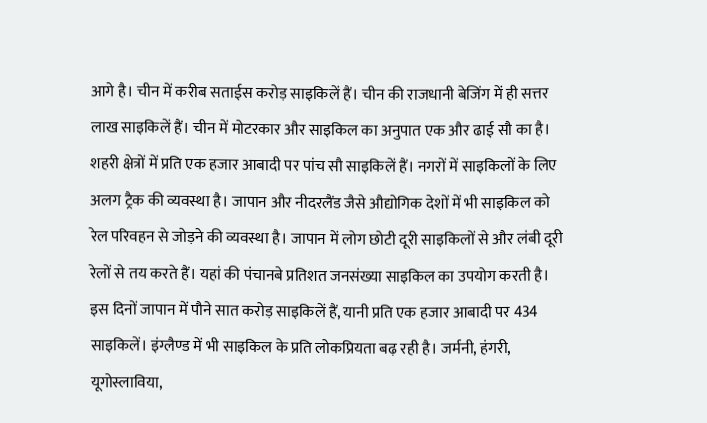आगे है। चीन में करीब सताईस करोड़ साइकिलें हैं। चीन की राजधानी बेजिंग में ही सत्तर लाख साइकिलें हैं। चीन में मोटरकार और साइकिल का अनुपात एक और ढाई सौ का है। शहरी क्षेत्रों में प्रति एक हजार आबादी पर पांच सौ साइकिलें हैं। नगरों में साइकिलों के लिए अलग ट्रैक की व्यवस्था है। जापान और नीदरलैंड जैसे औद्योगिक देशों में भी साइकिल को रेल परिवहन से जोड़ने की व्यवस्था है। जापान में लोग छोटी दूरी साइकिलों से और लंबी दूरी रेलों से तय करते हैं। यहां की पंचानबे प्रतिशत जनसंख्या साइकिल का उपयोग करती है। इस दिनों जापान में पौने सात करोड़ साइकिलें हैं, यानी प्रति एक हजार आबादी पर 434 साइकिलें। इंग्लैण्ड में भी साइकिल के प्रति लोकप्रियता बढ़ रही है। जर्मनी, हंगरी, यूगोस्लाविया,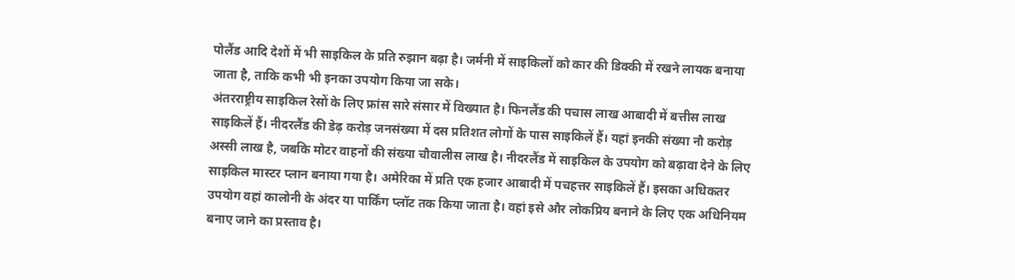पोलैंड आदि देशों में भी साइकिल के प्रति रुझान बढ़ा है। जर्मनी में साइकिलों को कार की डिक्की में रखने लायक बनाया जाता है, ताकि कभी भी इनका उपयोग किया जा सके।
अंतरराष्ट्रीय साइकिल रेसों के लिए फ्रांस सारे संसार में विख्यात है। फिनलैंड की पचास लाख आबादी में बत्तीस लाख साइकिलें हैं। नीदरलैंड की डेढ़ करोड़ जनसंख्या में दस प्रतिशत लोगों के पास साइकिलें हैं। यहां इनकी संख्या नौ करोड़ अस्सी लाख है, जबकि मोटर वाहनों की संख्या चौवालीस लाख है। नीदरलैंड में साइकिल के उपयोग को बढ़ावा देने के लिए साइकिल मास्टर प्लान बनाया गया है। अमेरिका में प्रति एक हजार आबादी में पचहत्तर साइकिलें हैं। इसका अधिकतर उपयोग वहां कालोनी के अंदर या पार्किंग प्लॉट तक किया जाता है। वहां इसे और लोकप्रिय बनाने के लिए एक अधिनियम बनाए जाने का प्रस्ताव है।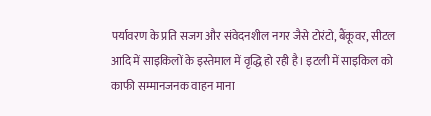पर्यावरण के प्रति सजग और संवेदनशील नगर जैसे टोरंटो, बैंकूवर, सीटल आदि में साइकिलों के इस्तेमाल में वृद्धि हो रही है। इटली में साइकिल को काफी सम्मानजनक वाहन माना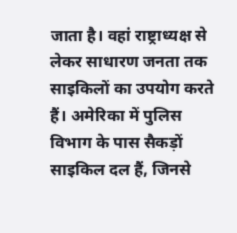जाता है। वहां राष्ट्राध्यक्ष से लेकर साधारण जनता तक साइकिलों का उपयोग करते हैं। अमेरिका में पुलिस विभाग के पास सैकड़ों साइकिल दल हैं, जिनसे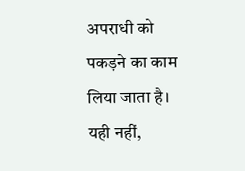अपराधी को पकड़ने का काम लिया जाता है। यही नहीं,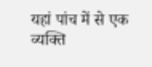यहां पांच में से एक व्यक्ति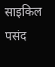साइकिल पसंद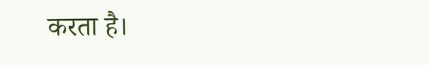करता है।